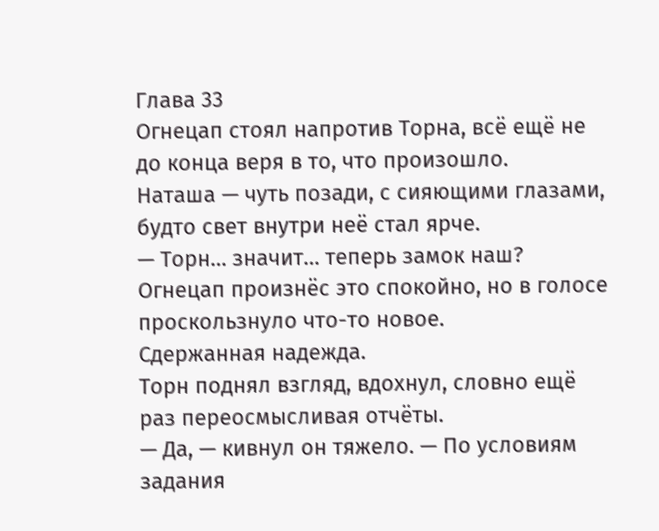Глава 33
Огнецап стоял напротив Торна, всё ещё не до конца веря в то, что произошло.
Наташа — чуть позади, с сияющими глазами, будто свет внутри неё стал ярче.
— Торн… значит… теперь замок наш?
Огнецап произнёс это спокойно, но в голосе проскользнуло что-то новое.
Сдержанная надежда.
Торн поднял взгляд, вдохнул, словно ещё раз переосмысливая отчёты.
— Да, — кивнул он тяжело. — По условиям задания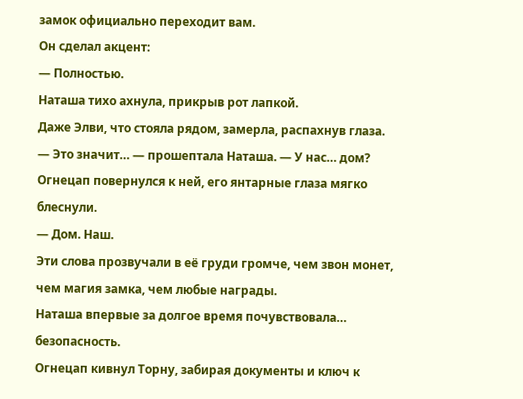замок официально переходит вам.
Он сделал акцент:
— Полностью.
Наташа тихо ахнула, прикрыв рот лапкой.
Даже Элви, что стояла рядом, замерла, распахнув глаза.
— Это значит… — прошептала Наташа. — У нас… дом?
Огнецап повернулся к ней, его янтарные глаза мягко блеснули.
— Дом. Наш.
Эти слова прозвучали в её груди громче, чем звон монет, чем магия замка, чем любые награды.
Наташа впервые за долгое время почувствовала… безопасность.
Огнецап кивнул Торну, забирая документы и ключ к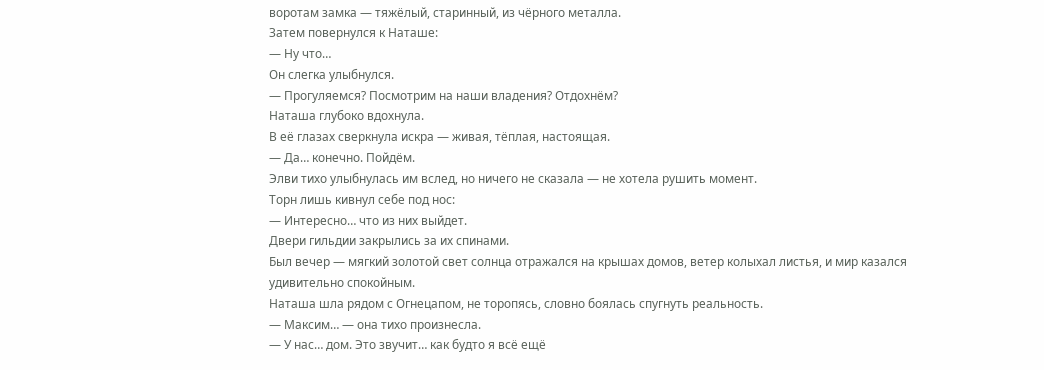воротам замка — тяжёлый, старинный, из чёрного металла.
Затем повернулся к Наташе:
— Ну что…
Он слегка улыбнулся.
— Прогуляемся? Посмотрим на наши владения? Отдохнём?
Наташа глубоко вдохнула.
В её глазах сверкнула искра — живая, тёплая, настоящая.
— Да… конечно. Пойдём.
Элви тихо улыбнулась им вслед, но ничего не сказала — не хотела рушить момент.
Торн лишь кивнул себе под нос:
— Интересно… что из них выйдет.
Двери гильдии закрылись за их спинами.
Был вечер — мягкий золотой свет солнца отражался на крышах домов, ветер колыхал листья, и мир казался удивительно спокойным.
Наташа шла рядом с Огнецапом, не торопясь, словно боялась спугнуть реальность.
— Максим… — она тихо произнесла.
— У нас… дом. Это звучит… как будто я всё ещё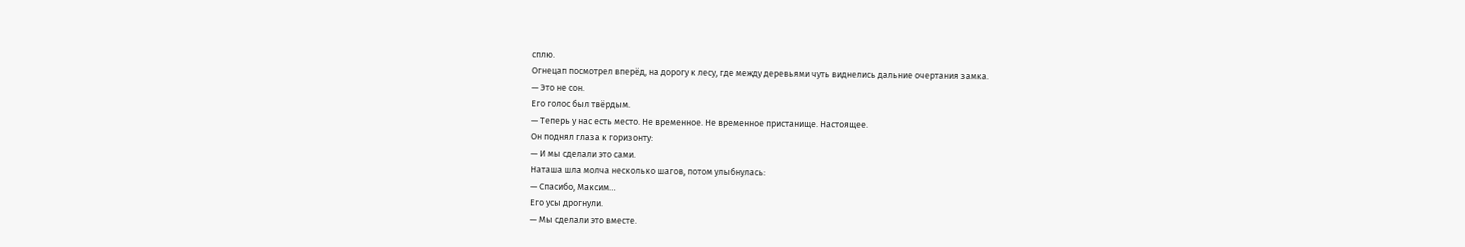сплю.
Огнецап посмотрел вперёд, на дорогу к лесу, где между деревьями чуть виднелись дальние очертания замка.
— Это не сон.
Его голос был твёрдым.
— Теперь у нас есть место. Не временное. Не временное пристанище. Настоящее.
Он поднял глаза к горизонту:
— И мы сделали это сами.
Наташа шла молча несколько шагов, потом улыбнулась:
— Спасибо, Максим…
Его усы дрогнули.
— Мы сделали это вместе.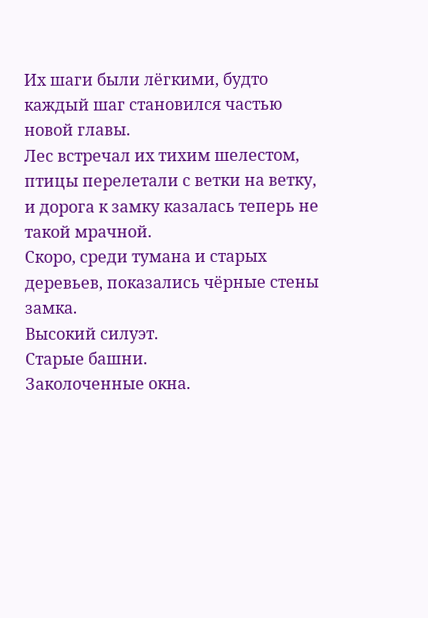Их шаги были лёгкими, будто каждый шаг становился частью новой главы.
Лес встречал их тихим шелестом, птицы перелетали с ветки на ветку, и дорога к замку казалась теперь не такой мрачной.
Скоро, среди тумана и старых деревьев, показались чёрные стены замка.
Высокий силуэт.
Старые башни.
Заколоченные окна.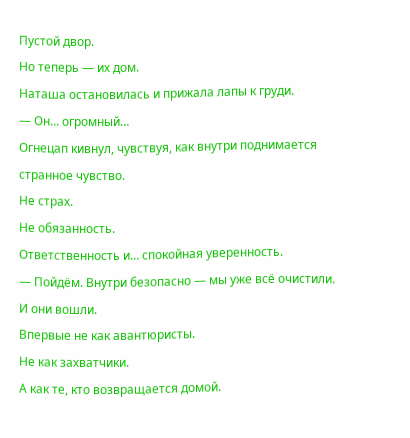Пустой двор.
Но теперь — их дом.
Наташа остановилась и прижала лапы к груди.
— Он… огромный…
Огнецап кивнул, чувствуя, как внутри поднимается странное чувство.
Не страх.
Не обязанность.
Ответственность и… спокойная уверенность.
— Пойдём. Внутри безопасно — мы уже всё очистили.
И они вошли.
Впервые не как авантюристы.
Не как захватчики.
А как те, кто возвращается домой.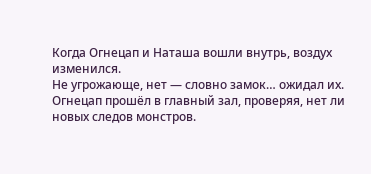Когда Огнецап и Наташа вошли внутрь, воздух изменился.
Не угрожающе, нет — словно замок… ожидал их.
Огнецап прошёл в главный зал, проверяя, нет ли новых следов монстров.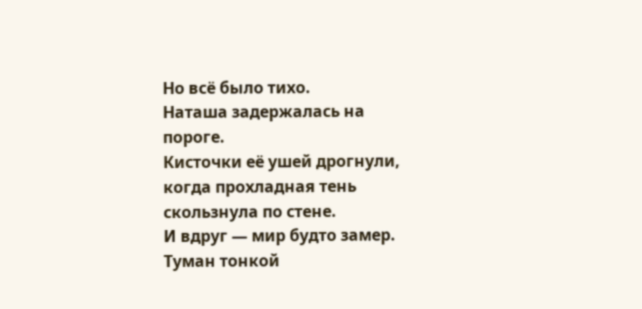Но всё было тихо.
Наташа задержалась на пороге.
Кисточки её ушей дрогнули, когда прохладная тень скользнула по стене.
И вдруг — мир будто замер.
Туман тонкой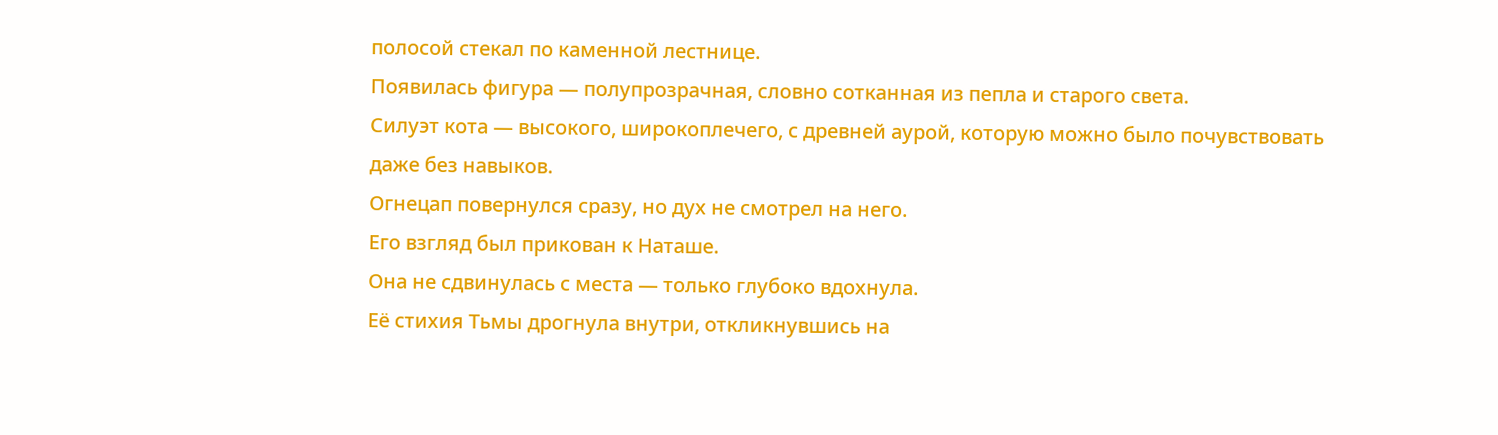полосой стекал по каменной лестнице.
Появилась фигура — полупрозрачная, словно сотканная из пепла и старого света.
Силуэт кота — высокого, широкоплечего, с древней аурой, которую можно было почувствовать даже без навыков.
Огнецап повернулся сразу, но дух не смотрел на него.
Его взгляд был прикован к Наташе.
Она не сдвинулась с места — только глубоко вдохнула.
Её стихия Тьмы дрогнула внутри, откликнувшись на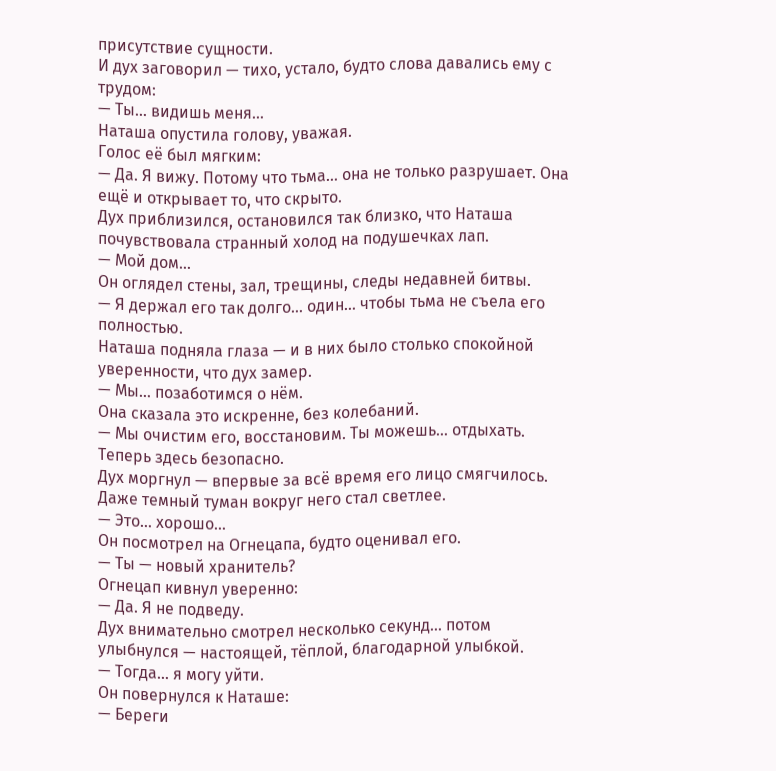присутствие сущности.
И дух заговорил — тихо, устало, будто слова давались ему с трудом:
— Ты… видишь меня…
Наташа опустила голову, уважая.
Голос её был мягким:
— Да. Я вижу. Потому что тьма… она не только разрушает. Она ещё и открывает то, что скрыто.
Дух приблизился, остановился так близко, что Наташа почувствовала странный холод на подушечках лап.
— Мой дом…
Он оглядел стены, зал, трещины, следы недавней битвы.
— Я держал его так долго… один… чтобы тьма не съела его полностью.
Наташа подняла глаза — и в них было столько спокойной уверенности, что дух замер.
— Мы… позаботимся о нём.
Она сказала это искренне, без колебаний.
— Мы очистим его, восстановим. Ты можешь… отдыхать. Теперь здесь безопасно.
Дух моргнул — впервые за всё время его лицо смягчилось.
Даже темный туман вокруг него стал светлее.
— Это… хорошо…
Он посмотрел на Огнецапа, будто оценивал его.
— Ты — новый хранитель?
Огнецап кивнул уверенно:
— Да. Я не подведу.
Дух внимательно смотрел несколько секунд… потом улыбнулся — настоящей, тёплой, благодарной улыбкой.
— Тогда… я могу уйти.
Он повернулся к Наташе:
— Береги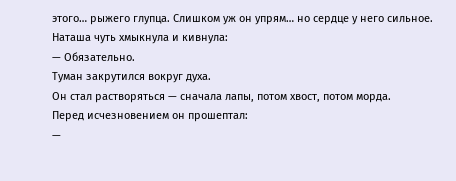этого… рыжего глупца. Слишком уж он упрям… но сердце у него сильное.
Наташа чуть хмыкнула и кивнула:
— Обязательно.
Туман закрутился вокруг духа.
Он стал растворяться — сначала лапы, потом хвост, потом морда.
Перед исчезновением он прошептал:
—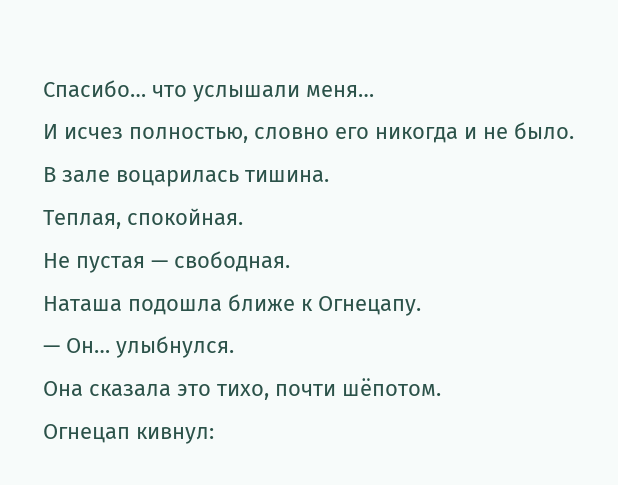Спасибо… что услышали меня…
И исчез полностью, словно его никогда и не было.
В зале воцарилась тишина.
Теплая, спокойная.
Не пустая — свободная.
Наташа подошла ближе к Огнецапу.
— Он… улыбнулся.
Она сказала это тихо, почти шёпотом.
Огнецап кивнул: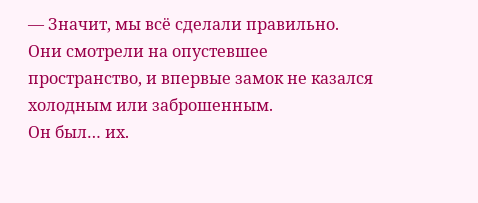— Значит, мы всё сделали правильно.
Они смотрели на опустевшее пространство, и впервые замок не казался холодным или заброшенным.
Он был… их.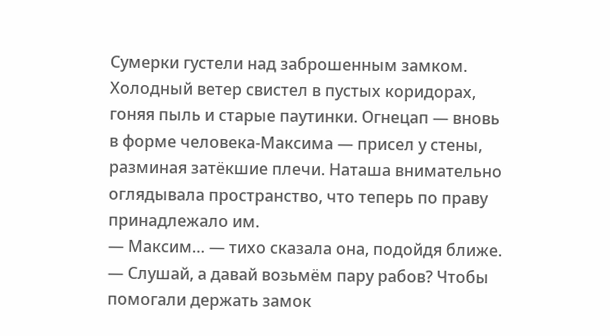Сумерки густели над заброшенным замком. Холодный ветер свистел в пустых коридорах, гоняя пыль и старые паутинки. Огнецап — вновь в форме человека-Максима — присел у стены, разминая затёкшие плечи. Наташа внимательно оглядывала пространство, что теперь по праву принадлежало им.
— Максим… — тихо сказала она, подойдя ближе. — Слушай, а давай возьмём пару рабов? Чтобы помогали держать замок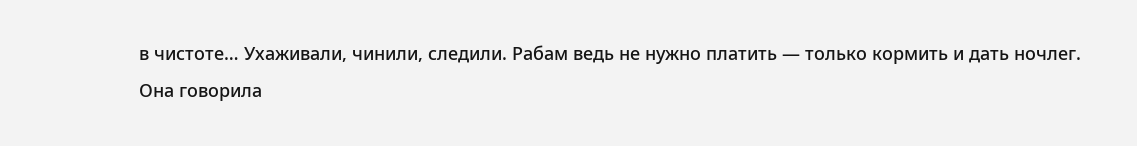в чистоте… Ухаживали, чинили, следили. Рабам ведь не нужно платить — только кормить и дать ночлег.
Она говорила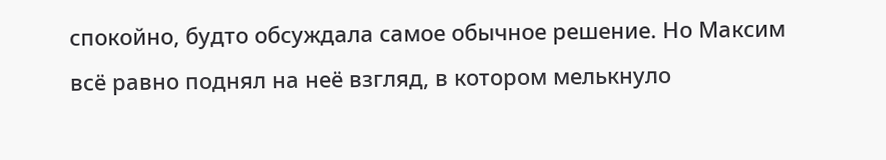спокойно, будто обсуждала самое обычное решение. Но Максим всё равно поднял на неё взгляд, в котором мелькнуло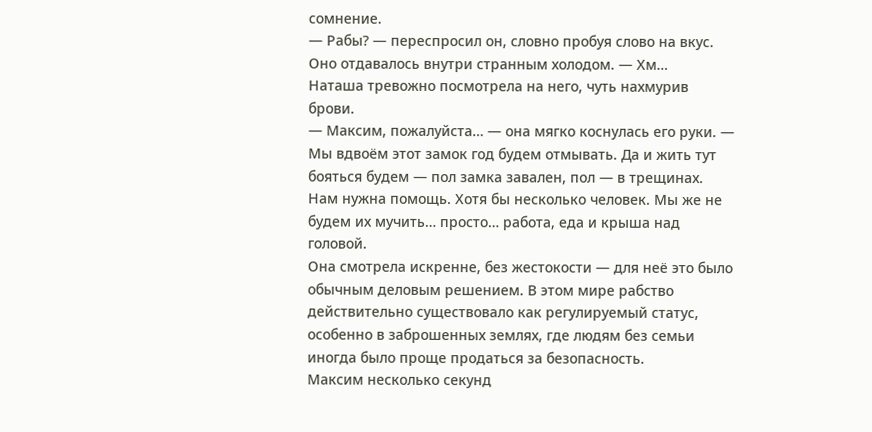сомнение.
— Рабы? — переспросил он, словно пробуя слово на вкус. Оно отдавалось внутри странным холодом. — Хм…
Наташа тревожно посмотрела на него, чуть нахмурив брови.
— Максим, пожалуйста… — она мягко коснулась его руки. — Мы вдвоём этот замок год будем отмывать. Да и жить тут бояться будем — пол замка завален, пол — в трещинах. Нам нужна помощь. Хотя бы несколько человек. Мы же не будем их мучить… просто… работа, еда и крыша над головой.
Она смотрела искренне, без жестокости — для неё это было обычным деловым решением. В этом мире рабство действительно существовало как регулируемый статус, особенно в заброшенных землях, где людям без семьи иногда было проще продаться за безопасность.
Максим несколько секунд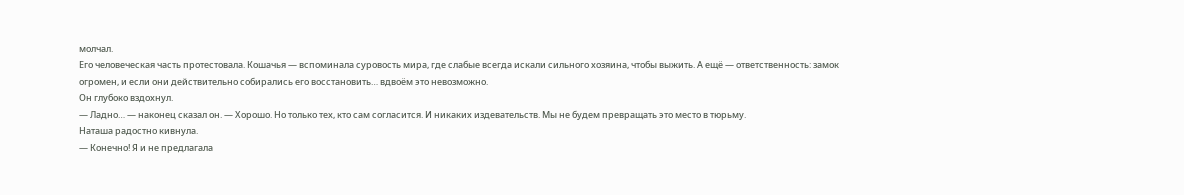молчал.
Его человеческая часть протестовала. Кошачья — вспоминала суровость мира, где слабые всегда искали сильного хозяина, чтобы выжить. А ещё — ответственность: замок огромен, и если они действительно собирались его восстановить… вдвоём это невозможно.
Он глубоко вздохнул.
— Ладно… — наконец сказал он. — Хорошо. Но только тех, кто сам согласится. И никаких издевательств. Мы не будем превращать это место в тюрьму.
Наташа радостно кивнула.
— Конечно! Я и не предлагала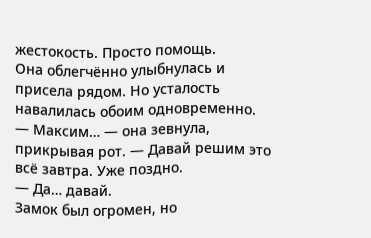жестокость. Просто помощь.
Она облегчённо улыбнулась и присела рядом. Но усталость навалилась обоим одновременно.
— Максим… — она зевнула, прикрывая рот. — Давай решим это всё завтра. Уже поздно.
— Да… давай.
Замок был огромен, но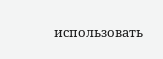использовать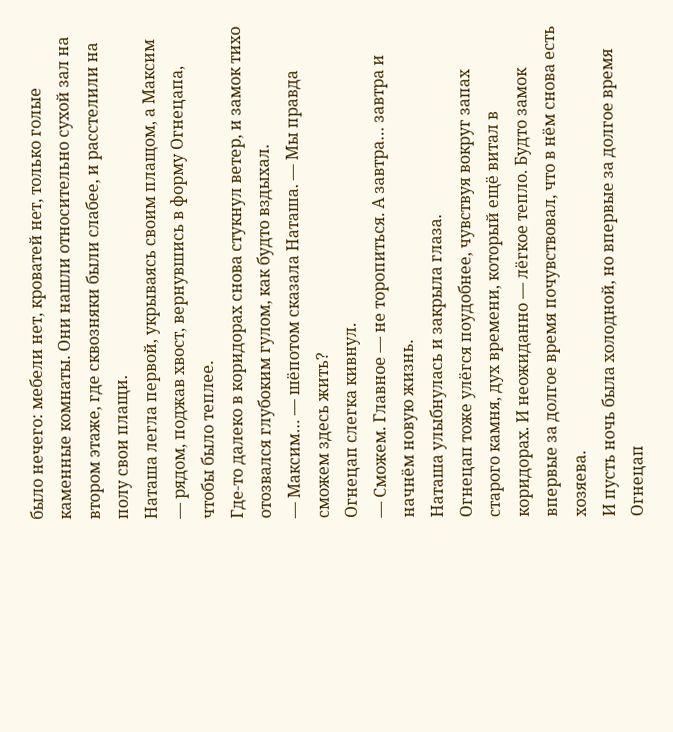было нечего: мебели нет, кроватей нет, только голые каменные комнаты. Они нашли относительно сухой зал на втором этаже, где сквозняки были слабее, и расстелили на полу свои плащи.
Наташа легла первой, укрываясь своим плащом, а Максим — рядом, поджав хвост, вернувшись в форму Огнецапа, чтобы было теплее.
Где-то далеко в коридорах снова стукнул ветер, и замок тихо отозвался глубоким гулом, как будто вздыхал.
— Максим… — шёпотом сказала Наташа. — Мы правда сможем здесь жить?
Огнецап слегка кивнул.
— Сможем. Главное — не торопиться. А завтра… завтра и начнём новую жизнь.
Наташа улыбнулась и закрыла глаза.
Огнецап тоже улёгся поудобнее, чувствуя вокруг запах старого камня, дух времени, который ещё витал в коридорах. И неожиданно — лёгкое тепло. Будто замок впервые за долгое время почувствовал, что в нём снова есть хозяева.
И пусть ночь была холодной, но впервые за долгое время Огнецап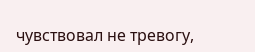чувствовал не тревогу,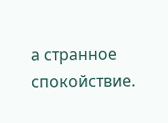а странное спокойствие.